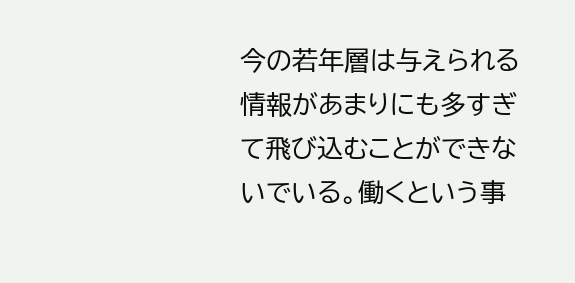今の若年層は与えられる情報があまりにも多すぎて飛び込むことができないでいる。働くという事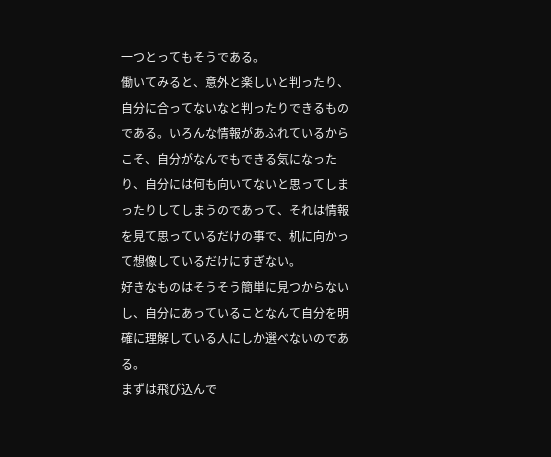一つとってもそうである。
働いてみると、意外と楽しいと判ったり、自分に合ってないなと判ったりできるものである。いろんな情報があふれているからこそ、自分がなんでもできる気になったり、自分には何も向いてないと思ってしまったりしてしまうのであって、それは情報を見て思っているだけの事で、机に向かって想像しているだけにすぎない。
好きなものはそうそう簡単に見つからないし、自分にあっていることなんて自分を明確に理解している人にしか選べないのである。
まずは飛び込んで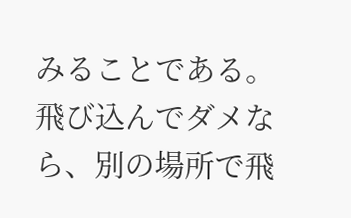みることである。
飛び込んでダメなら、別の場所で飛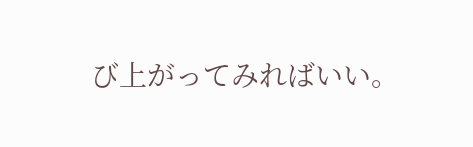び上がってみればいい。